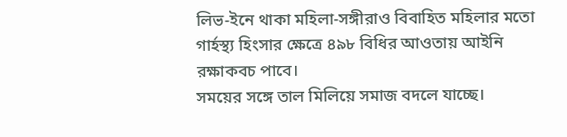লিভ-ইনে থাকা মহিলা-সঙ্গীরাও বিবাহিত মহিলার মতো গার্হস্থ্য হিংসার ক্ষেত্রে ৪৯৮ বিধির আওতায় আইনি রক্ষাকবচ পাবে।
সময়ের সঙ্গে তাল মিলিয়ে সমাজ বদলে যাচ্ছে।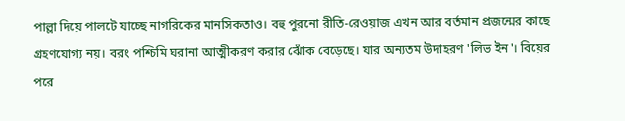পাল্লা দিয়ে পালটে যাচ্ছে নাগরিকের মানসিকতাও। বহু পুরনো রীতি-রেওয়াজ এখন আর বর্তমান প্রজন্মের কাছে গ্রহণযোগ্য নয়। বরং পশ্চিমি ঘরানা আত্মীকরণ করার ঝোঁক বেড়েছে। যার অন্যতম উদাহরণ 'লিভ ইন'। বিয়ের পরে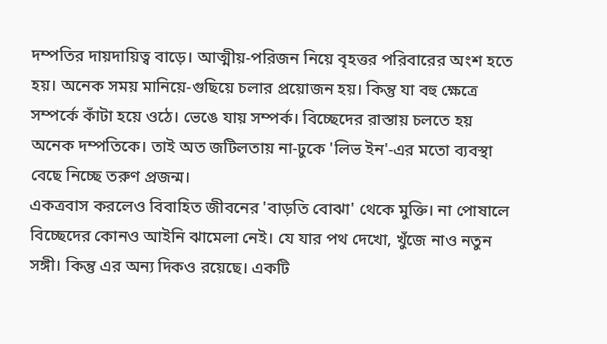দম্পতির দায়দায়িত্ব বাড়ে। আত্মীয়-পরিজন নিয়ে বৃহত্তর পরিবারের অংশ হতে হয়। অনেক সময় মানিয়ে-গুছিয়ে চলার প্রয়োজন হয়। কিন্তু যা বহু ক্ষেত্রে সম্পর্কে কাঁটা হয়ে ওঠে। ভেঙে যায় সম্পর্ক। বিচ্ছেদের রাস্তায় চলতে হয় অনেক দম্পতিকে। তাই অত জটিলতায় না-ঢুকে 'লিভ ইন'-এর মতো ব্যবস্থা বেছে নিচ্ছে তরুণ প্রজন্ম।
একত্রবাস করলেও বিবাহিত জীবনের 'বাড়তি বোঝা' থেকে মুক্তি। না পোষালে বিচ্ছেদের কোনও আইনি ঝামেলা নেই। যে যার পথ দেখো, খুঁজে নাও নতুন সঙ্গী। কিন্তু এর অন্য দিকও রয়েছে। একটি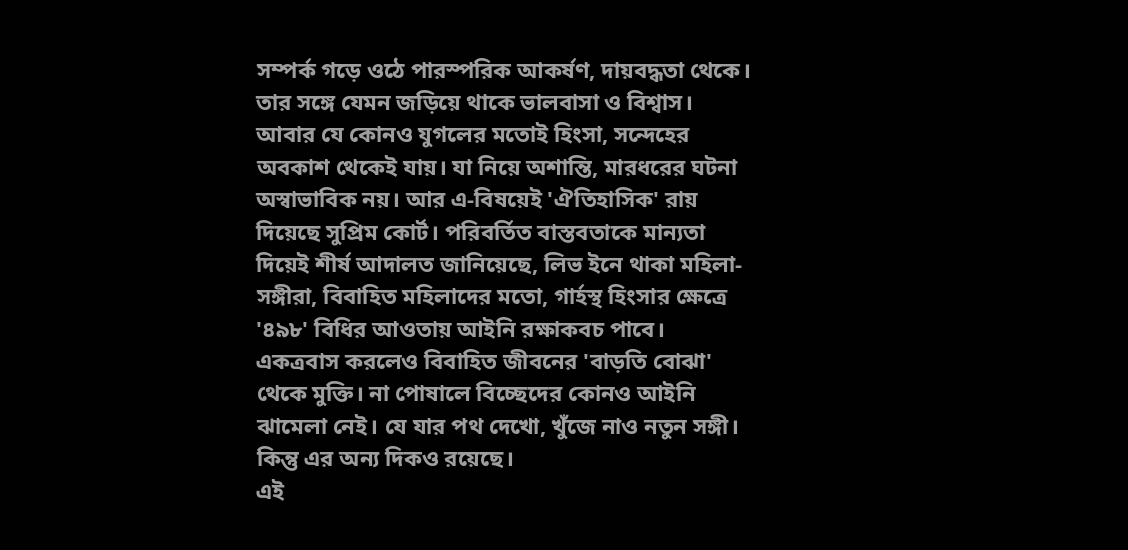সম্পর্ক গড়ে ওঠে পারস্পরিক আকর্ষণ, দায়বদ্ধতা থেকে। তার সঙ্গে যেমন জড়িয়ে থাকে ভালবাসা ও বিশ্বাস। আবার যে কোনও যুগলের মতোই হিংসা, সন্দেহের অবকাশ থেকেই যায়। যা নিয়ে অশান্তি, মারধরের ঘটনা অস্বাভাবিক নয়। আর এ-বিষয়েই 'ঐতিহাসিক' রায় দিয়েছে সুপ্রিম কোর্ট। পরিবর্তিত বাস্তবতাকে মান্যতা দিয়েই শীর্ষ আদালত জানিয়েছে, লিভ ইনে থাকা মহিলা-সঙ্গীরা, বিবাহিত মহিলাদের মতো, গার্হস্থ হিংসার ক্ষেত্রে '৪৯৮' বিধির আওতায় আইনি রক্ষাকবচ পাবে।
একত্রবাস করলেও বিবাহিত জীবনের 'বাড়তি বোঝা' থেকে মুক্তি। না পোষালে বিচ্ছেদের কোনও আইনি ঝামেলা নেই। যে যার পথ দেখো, খুঁজে নাও নতুন সঙ্গী। কিন্তু এর অন্য দিকও রয়েছে।
এই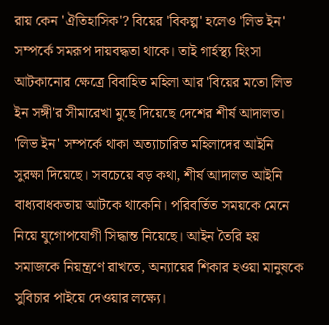রায় কেন 'ঐতিহাসিক'? বিয়ের 'বিকল্প' হলেও 'লিভ ইন' সম্পর্কে সমরূপ দায়বদ্ধতা থাকে। তাই গার্হস্থ্য হিংসা আটকানোর ক্ষেত্রে বিবাহিত মহিলা আর 'বিয়ের মতো লিভ ইন সঙ্গী'র সীমারেখা মুছে দিয়েছে দেশের শীর্ষ আদালত। 'লিভ ইন' সম্পর্কে থাকা অত্যাচারিত মহিলাদের আইনি সুরক্ষা দিয়েছে। সবচেয়ে বড় কথা, শীর্ষ আদালত আইনি বাধ্যবাধকতায় আটকে থাকেনি। পরিবর্তিত সময়কে মেনে নিয়ে যুগোপযোগী সিদ্ধান্ত নিয়েছে। আইন তৈরি হয় সমাজকে নিয়ন্ত্রণে রাখতে, অন্যায়ের শিকার হওয়া মানুষকে সুবিচার পাইয়ে দেওয়ার লক্ষ্যে।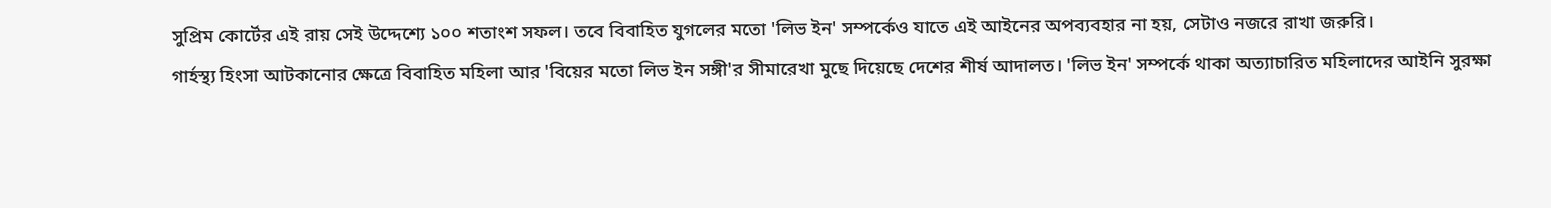সুপ্রিম কোর্টের এই রায় সেই উদ্দেশ্যে ১০০ শতাংশ সফল। তবে বিবাহিত যুগলের মতো 'লিভ ইন' সম্পর্কেও যাতে এই আইনের অপব্যবহার না হয়, সেটাও নজরে রাখা জরুরি।
গার্হস্থ্য হিংসা আটকানোর ক্ষেত্রে বিবাহিত মহিলা আর 'বিয়ের মতো লিভ ইন সঙ্গী'র সীমারেখা মুছে দিয়েছে দেশের শীর্ষ আদালত। 'লিভ ইন' সম্পর্কে থাকা অত্যাচারিত মহিলাদের আইনি সুরক্ষা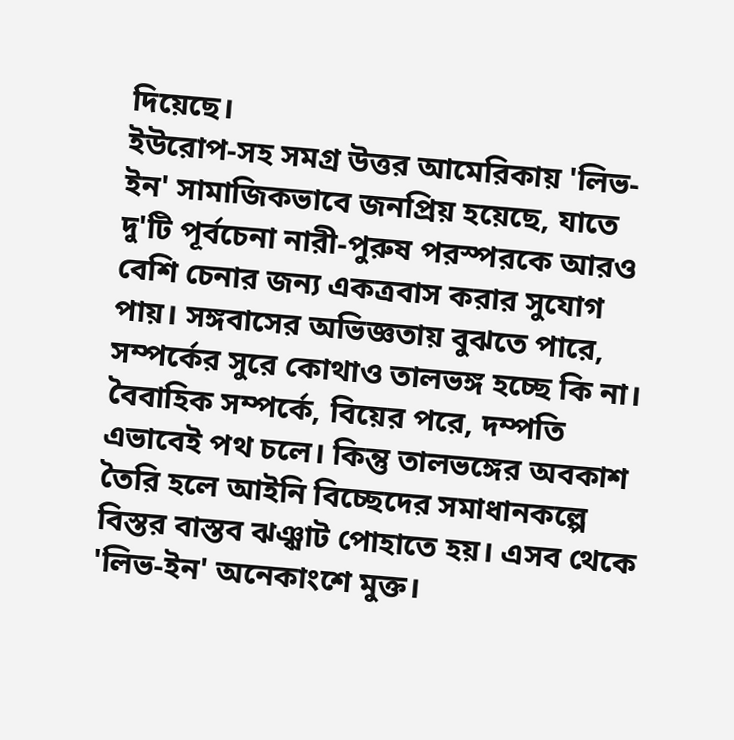দিয়েছে।
ইউরোপ-সহ সমগ্র উত্তর আমেরিকায় 'লিভ-ইন' সামাজিকভাবে জনপ্রিয় হয়েছে, যাতে দু'টি পূর্বচেনা নারী-পুরুষ পরস্পরকে আরও বেশি চেনার জন্য একত্রবাস করার সুযোগ পায়। সঙ্গবাসের অভিজ্ঞতায় বুঝতে পারে, সম্পর্কের সুরে কোথাও তালভঙ্গ হচ্ছে কি না। বৈবাহিক সম্পর্কে, বিয়ের পরে, দম্পতি এভাবেই পথ চলে। কিন্তু তালভঙ্গের অবকাশ তৈরি হলে আইনি বিচ্ছেদের সমাধানকল্পে বিস্তর বাস্তব ঝঞ্ঝাট পোহাতে হয়। এসব থেকে 'লিভ-ইন' অনেকাংশে মুক্ত।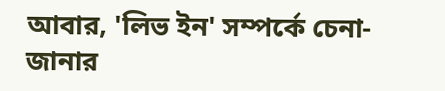আবার, 'লিভ ইন' সম্পর্কে চেনা-জানার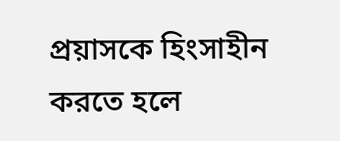প্রয়াসকে হিংসাহীন করতে হলে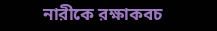নারীকে রক্ষাকবচ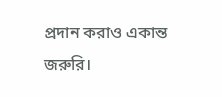প্রদান করাও একান্ত জরুরি।